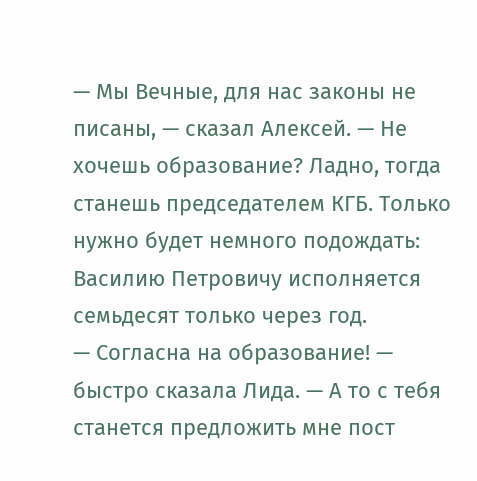— Мы Вечные, для нас законы не писаны, — сказал Алексей. — Не хочешь образование? Ладно, тогда станешь председателем КГБ. Только нужно будет немного подождать: Василию Петровичу исполняется семьдесят только через год.
— Согласна на образование! — быстро сказала Лида. — А то с тебя станется предложить мне пост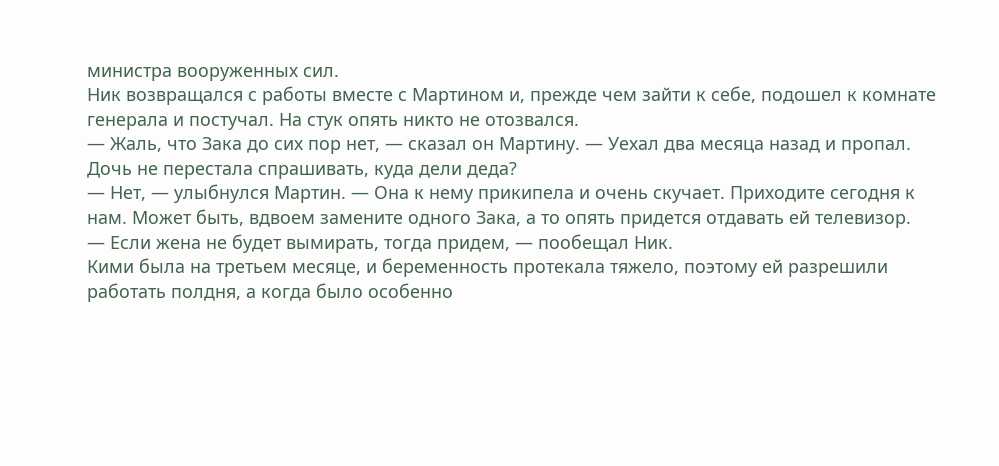министра вооруженных сил.
Ник возвращался с работы вместе с Мартином и, прежде чем зайти к себе, подошел к комнате генерала и постучал. На стук опять никто не отозвался.
— Жаль, что Зака до сих пор нет, — сказал он Мартину. — Уехал два месяца назад и пропал. Дочь не перестала спрашивать, куда дели деда?
— Нет, — улыбнулся Мартин. — Она к нему прикипела и очень скучает. Приходите сегодня к нам. Может быть, вдвоем замените одного Зака, а то опять придется отдавать ей телевизор.
— Если жена не будет вымирать, тогда придем, — пообещал Ник.
Кими была на третьем месяце, и беременность протекала тяжело, поэтому ей разрешили работать полдня, а когда было особенно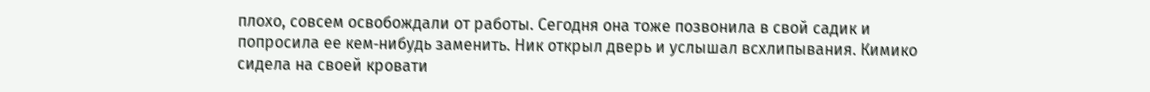плохо, совсем освобождали от работы. Сегодня она тоже позвонила в свой садик и попросила ее кем‑нибудь заменить. Ник открыл дверь и услышал всхлипывания. Кимико сидела на своей кровати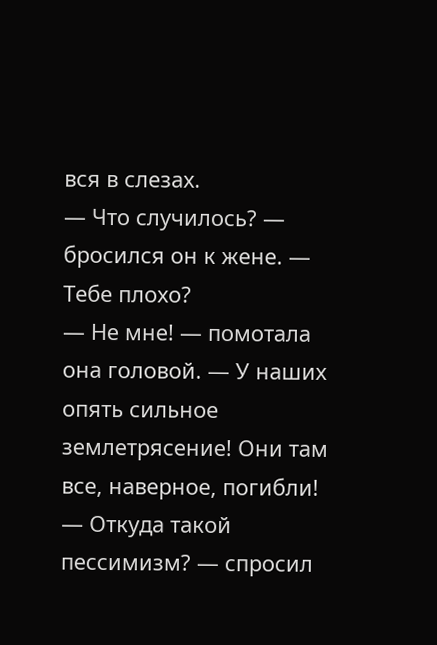вся в слезах.
— Что случилось? — бросился он к жене. — Тебе плохо?
— Не мне! — помотала она головой. — У наших опять сильное землетрясение! Они там все, наверное, погибли!
— Откуда такой пессимизм? — спросил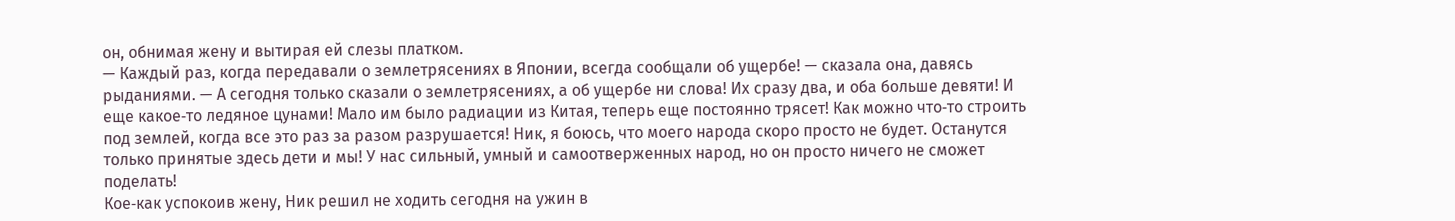он, обнимая жену и вытирая ей слезы платком.
— Каждый раз, когда передавали о землетрясениях в Японии, всегда сообщали об ущербе! — сказала она, давясь рыданиями. — А сегодня только сказали о землетрясениях, а об ущербе ни слова! Их сразу два, и оба больше девяти! И еще какое‑то ледяное цунами! Мало им было радиации из Китая, теперь еще постоянно трясет! Как можно что‑то строить под землей, когда все это раз за разом разрушается! Ник, я боюсь, что моего народа скоро просто не будет. Останутся только принятые здесь дети и мы! У нас сильный, умный и самоотверженных народ, но он просто ничего не сможет поделать!
Кое‑как успокоив жену, Ник решил не ходить сегодня на ужин в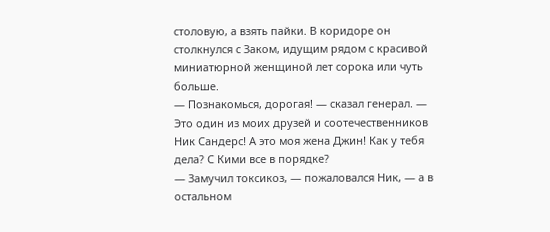столовую, а взять пайки. В коридоре он столкнулся с Заком, идущим рядом с красивой миниатюрной женщиной лет сорока или чуть больше.
— Познакомься, дорогая! — сказал генерал. — Это один из моих друзей и соотечественников Ник Сандерс! А это моя жена Джин! Как у тебя дела? С Кими все в порядке?
— Замучил токсикоз, — пожаловался Ник, — а в остальном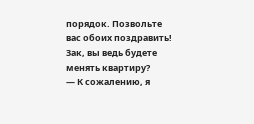порядок. Позвольте вас обоих поздравить! Зак, вы ведь будете менять квартиру?
— К сожалению, я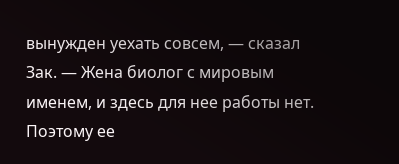вынужден уехать совсем, — сказал Зак. — Жена биолог с мировым именем, и здесь для нее работы нет. Поэтому ее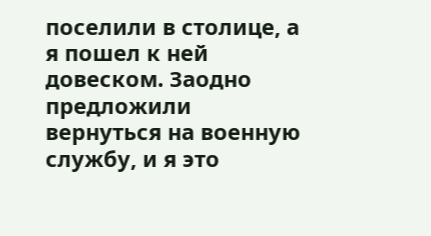поселили в столице, а я пошел к ней довеском. Заодно предложили вернуться на военную службу, и я это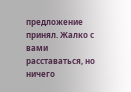предложение принял. Жалко с вами расставаться, но ничего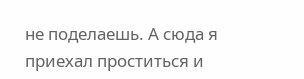не поделаешь. А сюда я приехал проститься и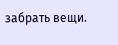забрать вещи.